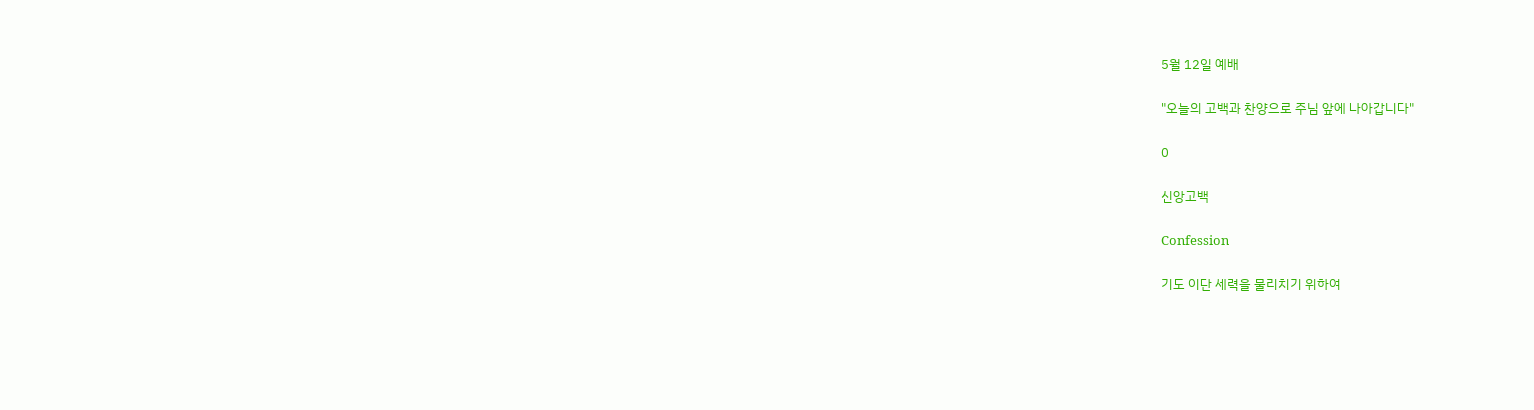5월 12일 예배

"오늘의 고백과 찬양으로 주님 앞에 나아갑니다"

0

신앙고백

Confession

기도 이단 세력을 물리치기 위하여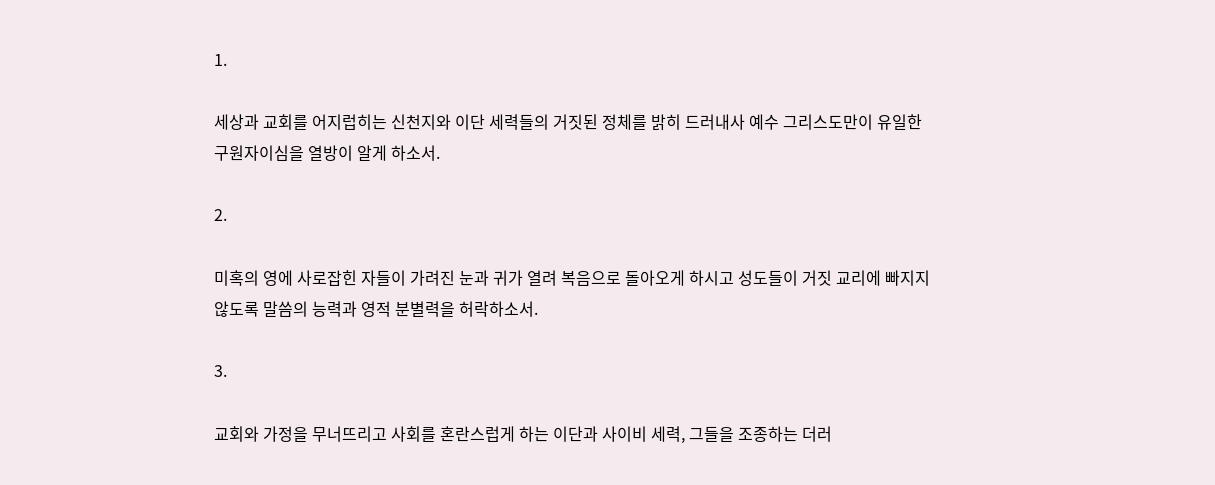1.

세상과 교회를 어지럽히는 신천지와 이단 세력들의 거짓된 정체를 밝히 드러내사 예수 그리스도만이 유일한 구원자이심을 열방이 알게 하소서.

2.

미혹의 영에 사로잡힌 자들이 가려진 눈과 귀가 열려 복음으로 돌아오게 하시고 성도들이 거짓 교리에 빠지지 않도록 말씀의 능력과 영적 분별력을 허락하소서.

3.

교회와 가정을 무너뜨리고 사회를 혼란스럽게 하는 이단과 사이비 세력, 그들을 조종하는 더러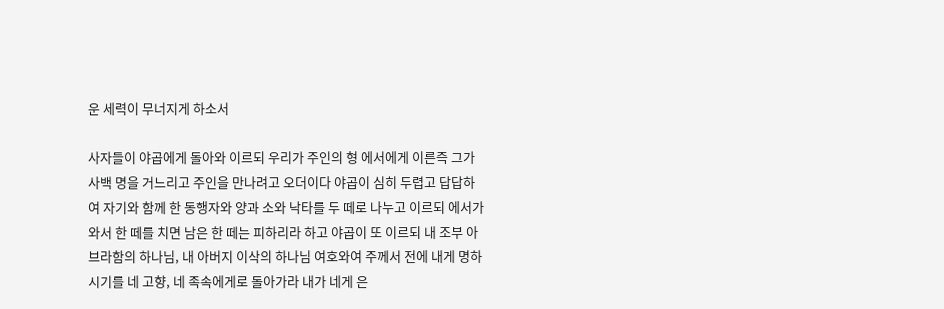운 세력이 무너지게 하소서

사자들이 야곱에게 돌아와 이르되 우리가 주인의 형 에서에게 이른즉 그가 사백 명을 거느리고 주인을 만나려고 오더이다 야곱이 심히 두렵고 답답하여 자기와 함께 한 동행자와 양과 소와 낙타를 두 떼로 나누고 이르되 에서가 와서 한 떼를 치면 남은 한 떼는 피하리라 하고 야곱이 또 이르되 내 조부 아브라함의 하나님, 내 아버지 이삭의 하나님 여호와여 주께서 전에 내게 명하시기를 네 고향, 네 족속에게로 돌아가라 내가 네게 은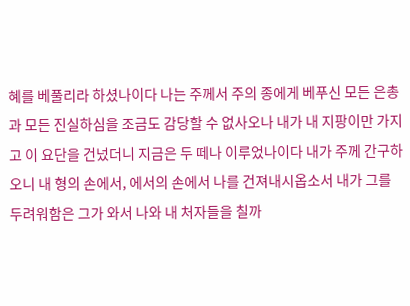혜를 베풀리라 하셨나이다 나는 주께서 주의 종에게 베푸신 모든 은총과 모든 진실하심을 조금도 감당할 수 없사오나 내가 내 지팡이만 가지고 이 요단을 건넜더니 지금은 두 떼나 이루었나이다 내가 주께 간구하오니 내 형의 손에서, 에서의 손에서 나를 건져내시옵소서 내가 그를 두려워함은 그가 와서 나와 내 처자들을 칠까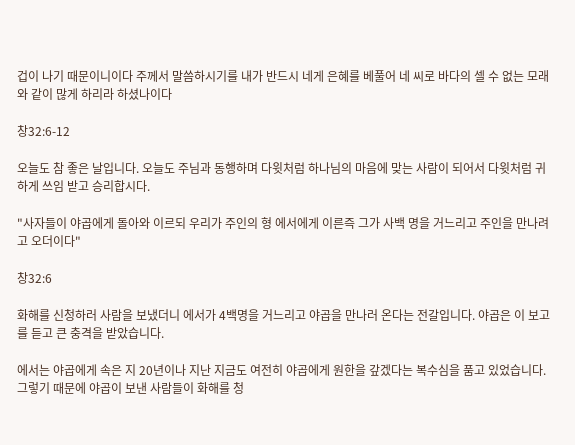겁이 나기 때문이니이다 주께서 말씀하시기를 내가 반드시 네게 은혜를 베풀어 네 씨로 바다의 셀 수 없는 모래와 같이 많게 하리라 하셨나이다

창32:6-12

오늘도 참 좋은 날입니다. 오늘도 주님과 동행하며 다윗처럼 하나님의 마음에 맞는 사람이 되어서 다윗처럼 귀하게 쓰임 받고 승리합시다.

"사자들이 야곱에게 돌아와 이르되 우리가 주인의 형 에서에게 이른즉 그가 사백 명을 거느리고 주인을 만나려고 오더이다"

창32:6

화해를 신청하러 사람을 보냈더니 에서가 4백명을 거느리고 야곱을 만나러 온다는 전갈입니다. 야곱은 이 보고를 듣고 큰 충격을 받았습니다.

에서는 야곱에게 속은 지 20년이나 지난 지금도 여전히 야곱에게 원한을 갚겠다는 복수심을 품고 있었습니다. 그렇기 때문에 야곱이 보낸 사람들이 화해를 청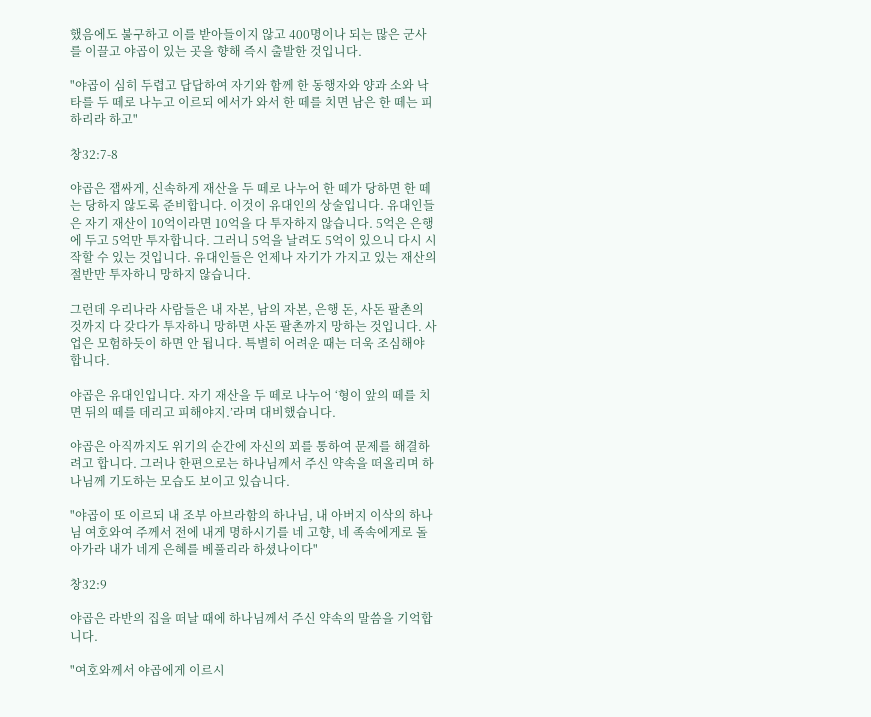했음에도 불구하고 이를 받아들이지 않고 400명이나 되는 많은 군사를 이끌고 야곱이 있는 곳을 향해 즉시 출발한 것입니다.

"야곱이 심히 두렵고 답답하여 자기와 함께 한 동행자와 양과 소와 낙타를 두 떼로 나누고 이르되 에서가 와서 한 떼를 치면 남은 한 떼는 피하리라 하고"

창32:7-8

야곱은 잽싸게, 신속하게 재산을 두 떼로 나누어 한 떼가 당하면 한 떼는 당하지 않도록 준비합니다. 이것이 유대인의 상술입니다. 유대인들은 자기 재산이 10억이라면 10억을 다 투자하지 않습니다. 5억은 은행에 두고 5억만 투자합니다. 그러니 5억을 날려도 5억이 있으니 다시 시작할 수 있는 것입니다. 유대인들은 언제나 자기가 가지고 있는 재산의 절반만 투자하니 망하지 않습니다.

그런데 우리나라 사람들은 내 자본, 남의 자본, 은행 돈, 사돈 팔촌의 것까지 다 갖다가 투자하니 망하면 사돈 팔촌까지 망하는 것입니다. 사업은 모험하듯이 하면 안 됩니다. 특별히 어려운 때는 더욱 조심해야 합니다.

야곱은 유대인입니다. 자기 재산을 두 떼로 나누어 ‘형이 앞의 떼를 치면 뒤의 떼를 데리고 피해야지.’라며 대비했습니다.

야곱은 아직까지도 위기의 순간에 자신의 꾀를 통하여 문제를 해결하려고 합니다. 그러나 한편으로는 하나님께서 주신 약속을 떠올리며 하나님께 기도하는 모습도 보이고 있습니다.

"야곱이 또 이르되 내 조부 아브라함의 하나님, 내 아버지 이삭의 하나님 여호와여 주께서 전에 내게 명하시기를 네 고향, 네 족속에게로 돌아가라 내가 네게 은혜를 베풀리라 하셨나이다"

창32:9

야곱은 라반의 집을 떠날 때에 하나님께서 주신 약속의 말씀을 기억합니다.

"여호와께서 야곱에게 이르시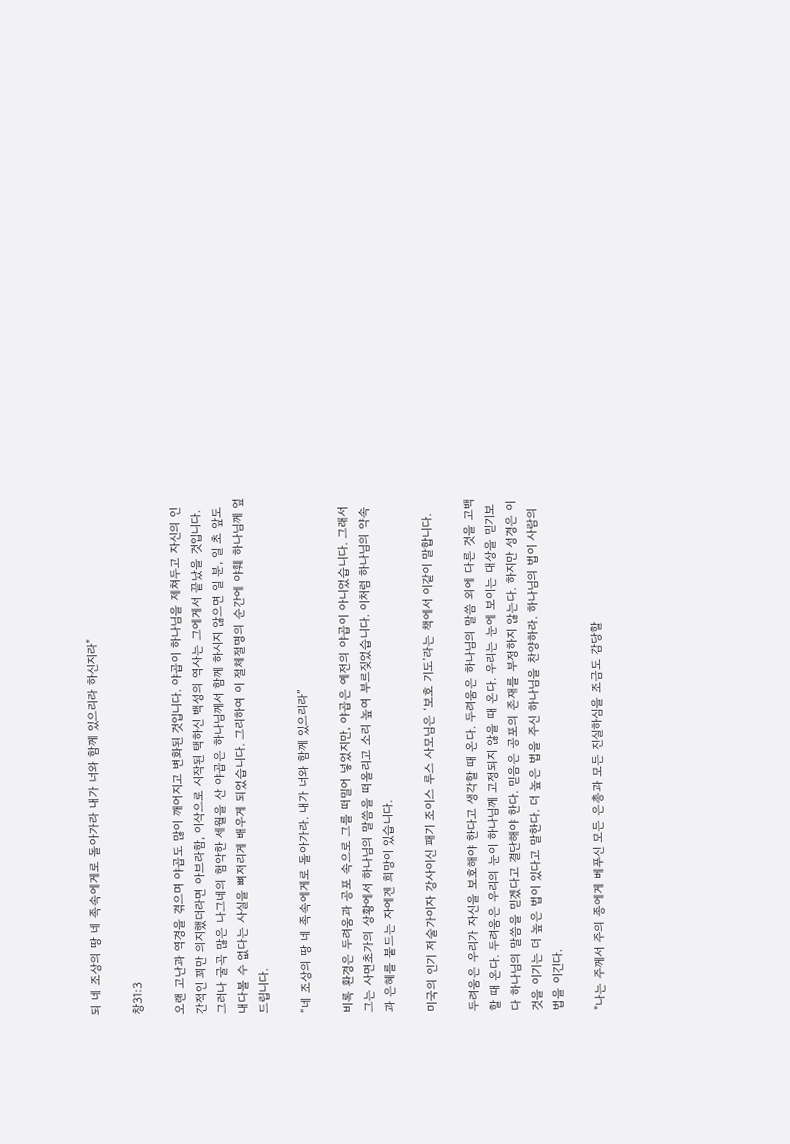되 네 조상의 땅 네 족속에게로 돌아가라 내가 너와 함께 있으리라 하신지라"

창31:3

오랜 고난과 역경을 겪으며 야곱도 많이 깨어지고 변화된 것입니다. 야곱이 하나님을 제쳐두고 자신의 인간적인 꾀만 의지했더라면 아브라함, 이삭으로 시작된 택하신 백성의 역사는 그에게서 끝났을 것입니다. 그러나 굴곡 많은 나그네의 험악한 세월을 산 야곱은 하나님께서 함께 하시지 않으면 일 분, 일 초 앞도 내다볼 수 없다는 사실을 뼈저리게 배우게 되었습니다. 그리하여 이 절체절명의 순간에 야훼 하나님께 엎드립니다.

“네 조상의 땅 네 족속에게로 돌아가라. 내가 너와 함께 있으리라”

비록 환경은 두려움과 공포 속으로 그를 떠밀어 넣었지만, 야곱은 예전의 야곱이 아니었습니다. 그래서 그는 사면초가의 상황에서 하나님의 말씀을 떠올리고 소리 높여 부르짖었습니다. 이처럼 하나님의 약속과 은혜를 붙드는 자에겐 희망이 있습니다.

미국의 인기 저술가이자 강사이신 패기 조이스 루스 사모님은 ‘보호 기도’라는 책에서 이같이 말합니다.

두려움은 우리가 자신을 보호해야 한다고 생각할 때 온다. 두려움은 하나님의 말씀 외에 다른 것을 고백할 때 온다. 두려움은 우리의 눈이 하나님께 고정되지 않을 때 온다. 우리는 눈에 보이는 대상을 믿기보다 하나님의 말씀을 믿겠다고 결단해야 한다. 믿음은 공포의 존재를 부정하지 않는다. 하지만 성경은 이것을 이기는 더 높은 법이 있다고 말한다. 더 높은 법을 주신 하나님을 찬양하라. 하나님의 법이 사람의 법을 이긴다.

"나는 주께서 주의 종에게 베푸신 모든 은총과 모든 진실하심을 조금도 감당할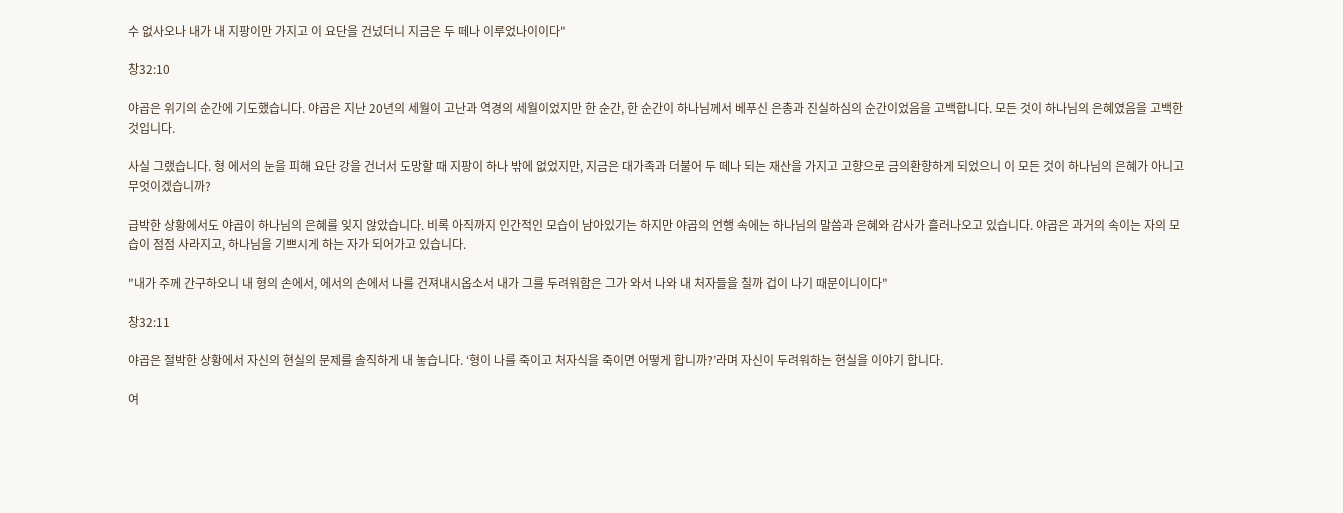수 없사오나 내가 내 지팡이만 가지고 이 요단을 건넜더니 지금은 두 떼나 이루었나이이다"

창32:10

야곱은 위기의 순간에 기도했습니다. 야곱은 지난 20년의 세월이 고난과 역경의 세월이었지만 한 순간, 한 순간이 하나님께서 베푸신 은총과 진실하심의 순간이었음을 고백합니다. 모든 것이 하나님의 은혜였음을 고백한 것입니다.

사실 그랬습니다. 형 에서의 눈을 피해 요단 강을 건너서 도망할 때 지팡이 하나 밖에 없었지만, 지금은 대가족과 더불어 두 떼나 되는 재산을 가지고 고향으로 금의환향하게 되었으니 이 모든 것이 하나님의 은혜가 아니고 무엇이겠습니까?

급박한 상황에서도 야곱이 하나님의 은혜를 잊지 않았습니다. 비록 아직까지 인간적인 모습이 남아있기는 하지만 야곱의 언행 속에는 하나님의 말씀과 은혜와 감사가 흘러나오고 있습니다. 야곱은 과거의 속이는 자의 모습이 점점 사라지고, 하나님을 기쁘시게 하는 자가 되어가고 있습니다.

"내가 주께 간구하오니 내 형의 손에서, 에서의 손에서 나를 건져내시옵소서 내가 그를 두려워함은 그가 와서 나와 내 처자들을 칠까 겁이 나기 때문이니이다"

창32:11

야곱은 절박한 상황에서 자신의 현실의 문제를 솔직하게 내 놓습니다. ‘형이 나를 죽이고 처자식을 죽이면 어떻게 합니까?’라며 자신이 두려워하는 현실을 이야기 합니다.

여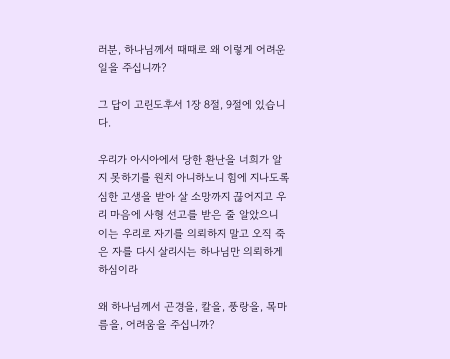러분, 하나님께서 때때로 왜 이렇게 어려운 일을 주십니까?

그 답이 고린도후서 1장 8절, 9절에 있습니다.

우리가 아시아에서 당한 환난을 너희가 알지 못하기를 원치 아니하노니 힘에 지나도록 심한 고생을 받아 살 소망까지 끊어지고 우리 마음에 사형 선고를 받은 줄 알았으니 이는 우리로 자기를 의뢰하지 말고 오직 죽은 자를 다시 살리시는 하나님만 의뢰하게 하심이라

왜 하나님께서 곤경을, 칼을, 풍랑을, 목마름을, 어려움을 주십니까?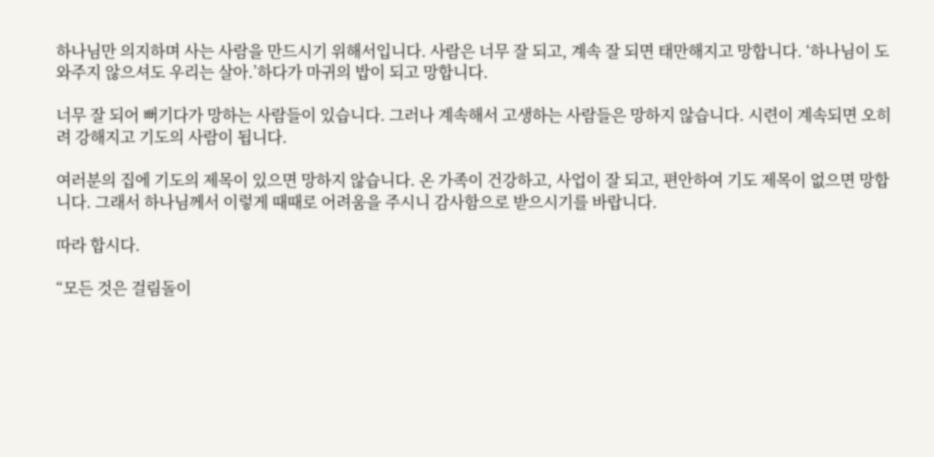하나님만 의지하며 사는 사람을 만드시기 위해서입니다. 사람은 너무 잘 되고, 계속 잘 되면 태만해지고 망합니다. ‘하나님이 도와주지 않으셔도 우리는 살아.’하다가 마귀의 밥이 되고 망합니다.

너무 잘 되어 뻐기다가 망하는 사람들이 있습니다. 그러나 계속해서 고생하는 사람들은 망하지 않습니다. 시련이 계속되면 오히려 강해지고 기도의 사람이 됩니다.

여러분의 집에 기도의 제목이 있으면 망하지 않습니다. 온 가족이 건강하고, 사업이 잘 되고, 편안하여 기도 제목이 없으면 망합니다. 그래서 하나님께서 이렇게 때때로 어려움을 주시니 감사함으로 받으시기를 바랍니다.

따라 합시다.

“모든 것은 걸림돌이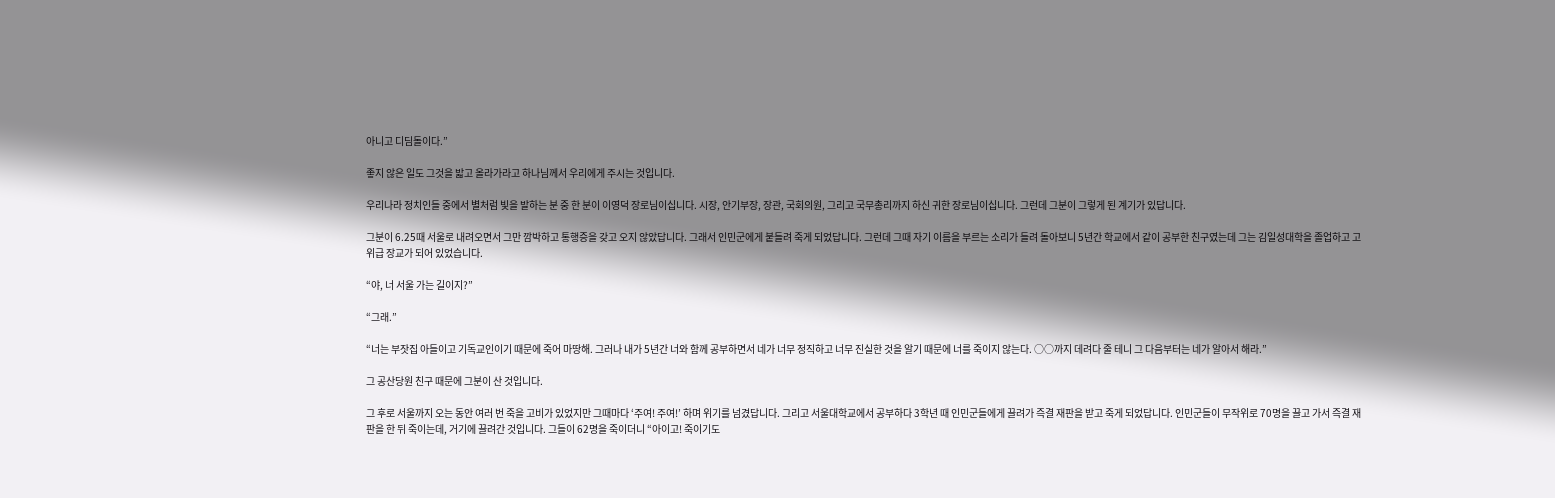아니고 디딤돌이다.”

좋지 않은 일도 그것을 밟고 올라가라고 하나님께서 우리에게 주시는 것입니다.

우리나라 정치인들 중에서 별처럼 빛을 발하는 분 중 한 분이 이영덕 장로님이십니다. 시장, 안기부장, 장관, 국회의원, 그리고 국무총리까지 하신 귀한 장로님이십니다. 그런데 그분이 그렇게 된 계기가 있답니다.

그분이 6.25때 서울로 내려오면서 그만 깜박하고 통행증을 갖고 오지 않았답니다. 그래서 인민군에게 붙들려 죽게 되었답니다. 그런데 그때 자기 이름을 부르는 소리가 들려 돌아보니 5년간 학교에서 같이 공부한 친구였는데 그는 김일성대학을 졸업하고 고위급 장교가 되어 있었습니다.

“야, 너 서울 가는 길이지?”

“그래.”

“너는 부잣집 아들이고 기독교인이기 때문에 죽어 마땅해. 그러나 내가 5년간 너와 함께 공부하면서 네가 너무 정직하고 너무 진실한 것을 알기 때문에 너를 죽이지 않는다. ○○까지 데려다 줄 테니 그 다음부터는 네가 알아서 해라.”

그 공산당원 친구 때문에 그분이 산 것입니다.

그 후로 서울까지 오는 동안 여러 번 죽을 고비가 있었지만 그때마다 ‘주여! 주여!’ 하며 위기를 넘겼답니다. 그리고 서울대학교에서 공부하다 3학년 때 인민군들에게 끌려가 즉결 재판을 받고 죽게 되었답니다. 인민군들이 무작위로 70명을 끌고 가서 즉결 재판을 한 뒤 죽이는데, 거기에 끌려간 것입니다. 그들이 62명을 죽이더니 “아이고! 죽이기도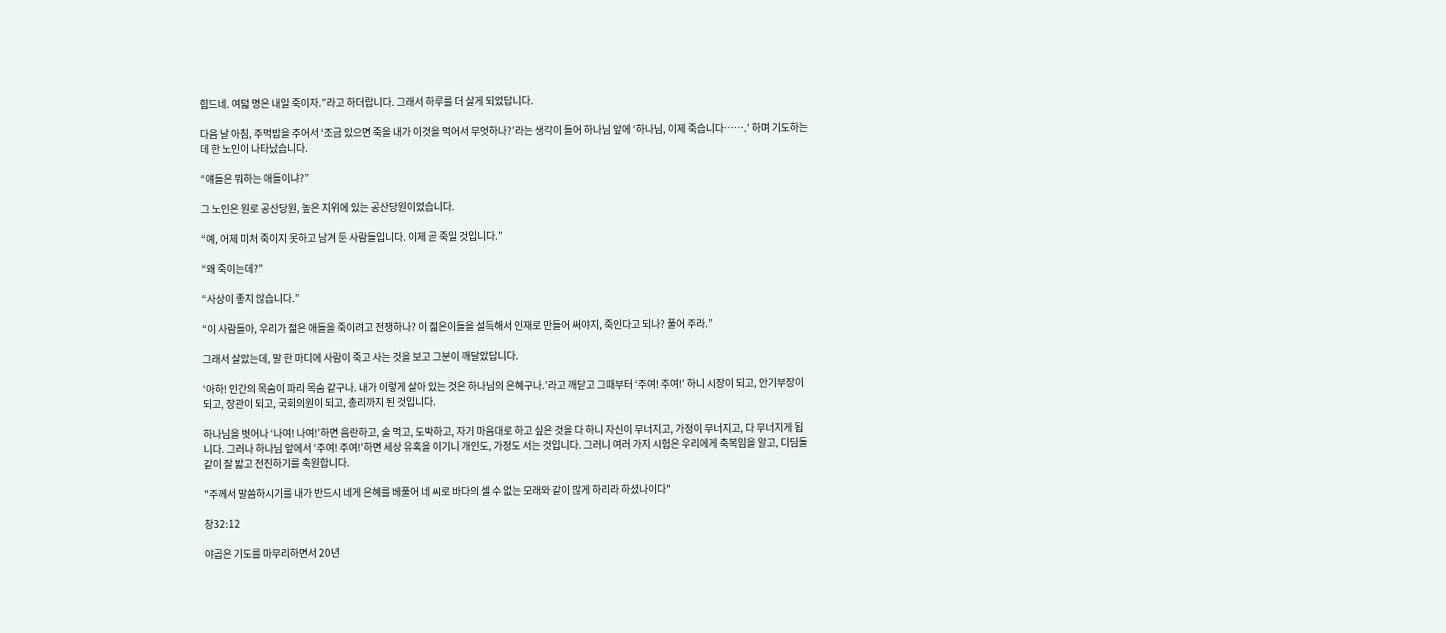힘드네. 여덟 명은 내일 죽이자.”라고 하더랍니다. 그래서 하루를 더 살게 되었답니다.

다음 날 아침, 주먹밥을 주어서 ‘조금 있으면 죽을 내가 이것을 먹어서 무엇하나?’라는 생각이 들어 하나님 앞에 ‘하나님, 이제 죽습니다…….’ 하며 기도하는데 한 노인이 나타났습니다.

“얘들은 뭐하는 애들이냐?”

그 노인은 원로 공산당원, 높은 지위에 있는 공산당원이었습니다.

“예, 어제 미처 죽이지 못하고 남겨 둔 사람들입니다. 이제 곧 죽일 것입니다.”

“왜 죽이는데?”

“사상이 좋지 않습니다.”

“이 사람들아, 우리가 젊은 애들을 죽이려고 전쟁하나? 이 젊은이들을 설득해서 인재로 만들어 써야지, 죽인다고 되나? 풀어 주라.”

그래서 살았는데, 말 한 마디에 사람이 죽고 사는 것을 보고 그분이 깨달았답니다.

‘아하! 인간의 목숨이 파리 목숨 같구나. 내가 이렇게 살아 있는 것은 하나님의 은혜구나.’라고 깨닫고 그때부터 ‘주여! 주여!’ 하니 시장이 되고, 안기부장이 되고, 장관이 되고, 국회의원이 되고, 총리까지 된 것입니다.

하나님을 벗어나 ‘나여! 나여!’하면 음란하고, 술 먹고, 도박하고, 자기 마음대로 하고 싶은 것을 다 하니 자신이 무너지고, 가정이 무너지고, 다 무너지게 됩니다. 그러나 하나님 앞에서 ‘주여! 주여!’하면 세상 유혹을 이기니 개인도, 가정도 서는 것입니다. 그러니 여러 가지 시험은 우리에게 축복임을 알고, 디딤돌같이 잘 밟고 전진하기를 축원합니다.

"주께서 말씀하시기를 내가 반드시 네게 은혜를 베풀어 네 씨로 바다의 셀 수 없는 모래와 같이 많게 하리라 하셨나이다"

창32:12

야곱은 기도를 마무리하면서 20년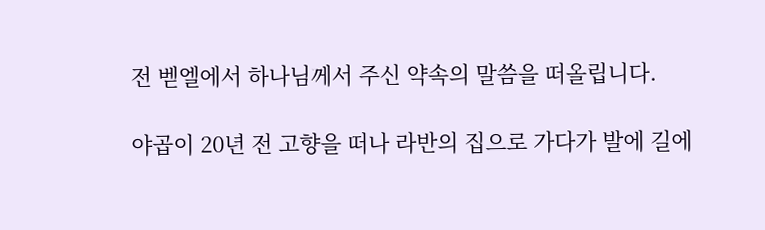전 벧엘에서 하나님께서 주신 약속의 말씀을 떠올립니다.

야곱이 20년 전 고향을 떠나 라반의 집으로 가다가 발에 길에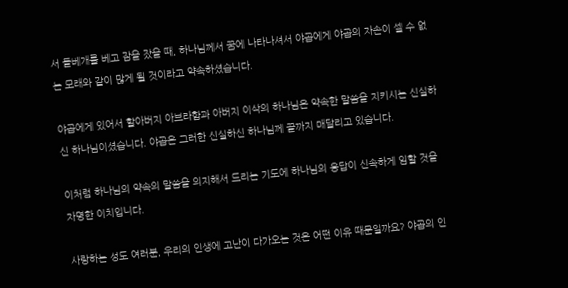서 돌베개를 베고 잠을 잤을 때, 하나님께서 꿈에 나타나셔서 야곱에게 야곱의 자손이 셀 수 없는 모래와 같이 많게 될 것이라고 약속하셨습니다.

야곱에게 있어서 할아버지 아브라함과 아버지 이삭의 하나님은 약속한 말씀을 지키시는 신실하신 하나님이셨습니다. 야곱은 그러한 신실하신 하나님께 끝까지 매달리고 있습니다.

이처럼 하나님의 약속의 말씀을 의지해서 드리는 기도에 하나님의 응답이 신속하게 임할 것을 자명한 이치입니다.

사랑하는 성도 여러분, 우리의 인생에 고난이 다가오는 것은 어떤 이유 때문일까요? 야곱의 인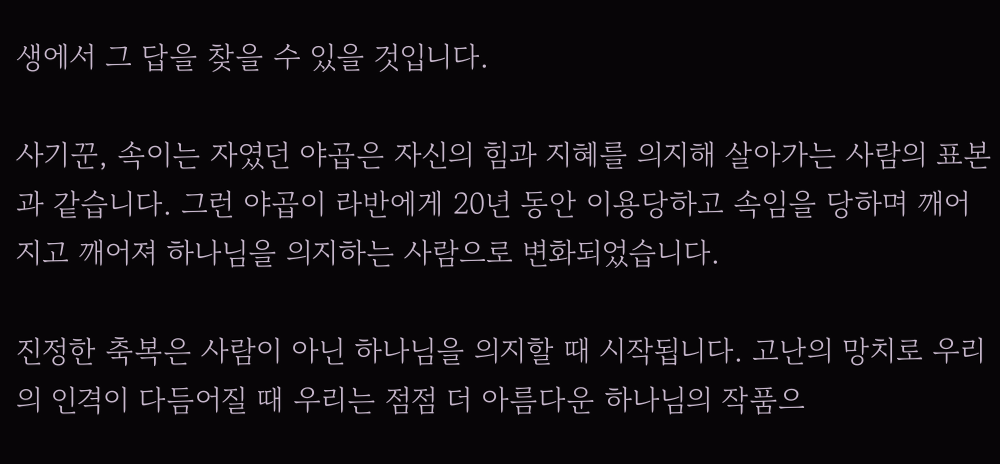생에서 그 답을 찾을 수 있을 것입니다.

사기꾼, 속이는 자였던 야곱은 자신의 힘과 지혜를 의지해 살아가는 사람의 표본과 같습니다. 그런 야곱이 라반에게 20년 동안 이용당하고 속임을 당하며 깨어지고 깨어져 하나님을 의지하는 사람으로 변화되었습니다.

진정한 축복은 사람이 아닌 하나님을 의지할 때 시작됩니다. 고난의 망치로 우리의 인격이 다듬어질 때 우리는 점점 더 아름다운 하나님의 작품으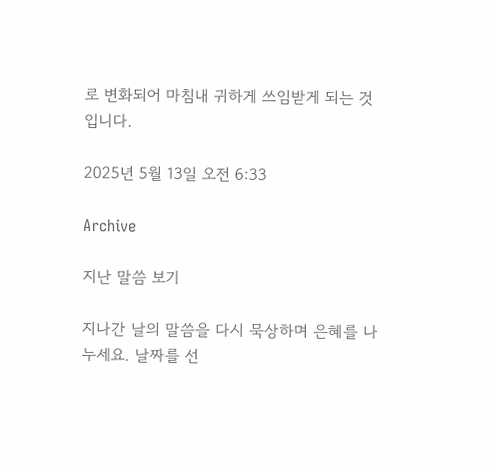로 변화되어 마침내 귀하게 쓰임받게 되는 것입니다.

2025년 5월 13일 오전 6:33

Archive

지난 말씀 보기

지나간 날의 말씀을 다시 묵상하며 은혜를 나누세요. 날짜를 선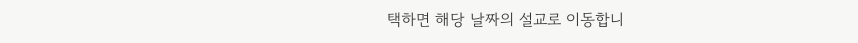택하면 해당 날짜의 설교로 이동합니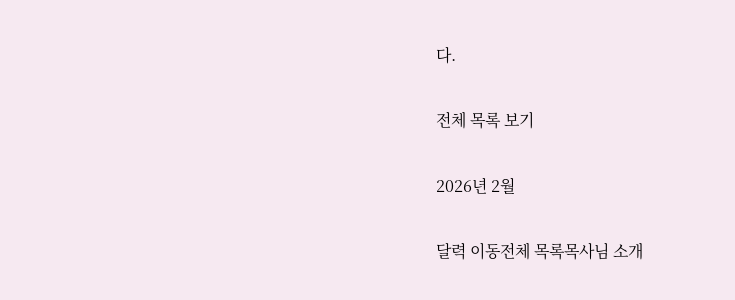다.

전체 목록 보기

2026년 2월

달력 이동전체 목록목사님 소개